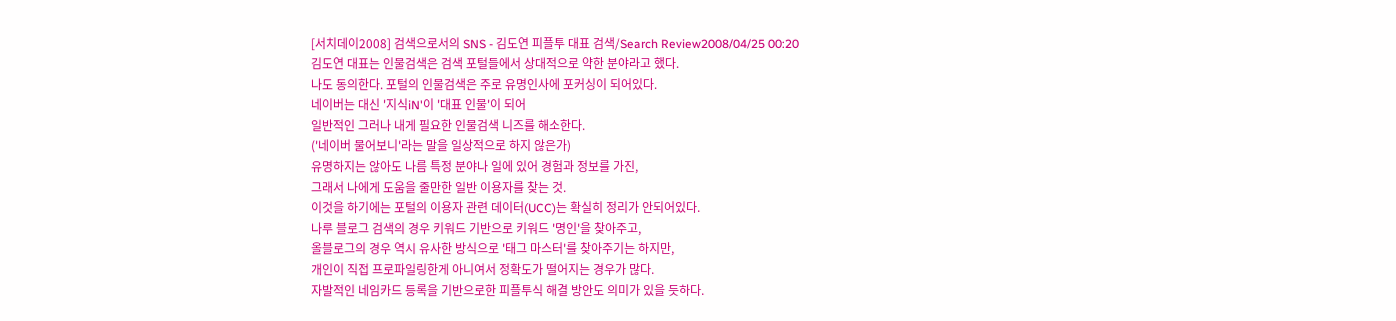[서치데이2008] 검색으로서의 SNS - 김도연 피플투 대표 검색/Search Review2008/04/25 00:20
김도연 대표는 인물검색은 검색 포털들에서 상대적으로 약한 분야라고 했다.
나도 동의한다. 포털의 인물검색은 주로 유명인사에 포커싱이 되어있다.
네이버는 대신 '지식iN'이 '대표 인물'이 되어
일반적인 그러나 내게 필요한 인물검색 니즈를 해소한다.
('네이버 물어보니'라는 말을 일상적으로 하지 않은가)
유명하지는 않아도 나름 특정 분야나 일에 있어 경험과 정보를 가진,
그래서 나에게 도움을 줄만한 일반 이용자를 찾는 것.
이것을 하기에는 포털의 이용자 관련 데이터(UCC)는 확실히 정리가 안되어있다.
나루 블로그 검색의 경우 키워드 기반으로 키워드 '명인'을 찾아주고,
올블로그의 경우 역시 유사한 방식으로 '태그 마스터'를 찾아주기는 하지만,
개인이 직접 프로파일링한게 아니여서 정확도가 떨어지는 경우가 많다.
자발적인 네임카드 등록을 기반으로한 피플투식 해결 방안도 의미가 있을 듯하다.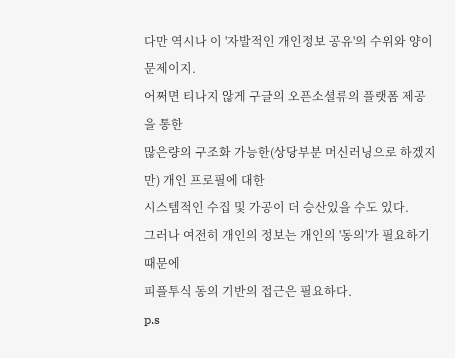다만 역시나 이 '자발적인 개인정보 공유'의 수위와 양이 문제이지.
어쩌면 티나지 않게 구글의 오픈소셜류의 플랫폼 제공을 통한
많은량의 구조화 가능한(상당부분 머신러닝으로 하겠지만) 개인 프로필에 대한
시스템적인 수집 및 가공이 더 승산있을 수도 있다.
그러나 여전히 개인의 정보는 개인의 '동의'가 필요하기 때문에
피플투식 동의 기반의 접근은 필요하다.
p.s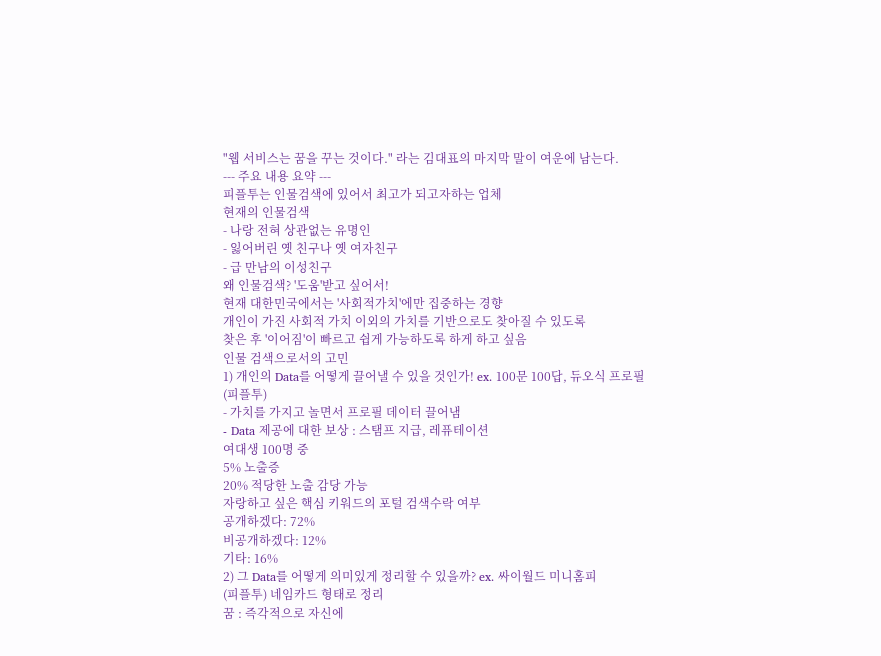"웹 서비스는 꿈을 꾸는 것이다." 라는 김대표의 마지막 말이 여운에 남는다.
--- 주요 내용 요약 ---
피플투는 인물검색에 있어서 최고가 되고자하는 업체
현재의 인물검색
- 나랑 전혀 상관없는 유명인
- 잃어버린 옛 친구나 옛 여자친구
- 급 만남의 이성친구
왜 인물검색? '도움'받고 싶어서!
현재 대한민국에서는 '사회적가치'에만 집중하는 경향
개인이 가진 사회적 가치 이외의 가치를 기반으로도 찾아질 수 있도록
찾은 후 '이어짐'이 빠르고 쉽게 가능하도록 하게 하고 싶음
인물 검색으로서의 고민
1) 개인의 Data를 어떻게 끌어낼 수 있을 것인가! ex. 100문 100답, 듀오식 프로필
(피플투)
- 가치를 가지고 놀면서 프로필 데이터 끌어냄
- Data 제공에 대한 보상 : 스탬프 지급, 레퓨테이션
여대생 100명 중
5% 노출증
20% 적당한 노출 감당 가능
자랑하고 싶은 핵심 키워드의 포털 검색수락 여부
공개하겠다: 72%
비공개하겠다: 12%
기타: 16%
2) 그 Data를 어떻게 의미있게 정리할 수 있을까? ex. 싸이월드 미니홈피
(피플투) 네임카드 형태로 정리
꿈 : 즉각적으로 자신에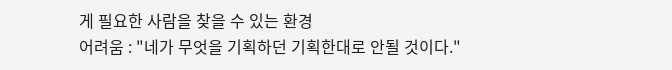게 필요한 사람을 찾을 수 있는 환경
어려움 : "네가 무엇을 기획하던 기획한대로 안될 것이다."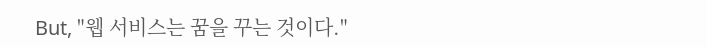But, "웹 서비스는 꿈을 꾸는 것이다."